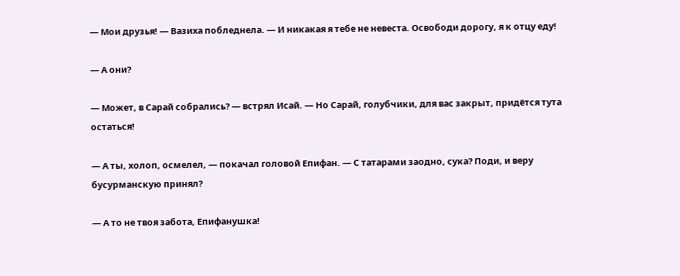— Мои друзья! — Вазиха побледнела. — И никакая я тебе не невеста. Освободи дорогу, я к отцу еду!

— А они?

— Может, в Сарай собрались? — встрял Исай. — Но Сарай, голубчики, для вас закрыт, придётся тута остаться!

— А ты, холоп, осмелел, — покачал головой Епифан. — С татарами заодно, сука? Поди, и веру бусурманскую принял?

— А то не твоя забота, Епифанушка!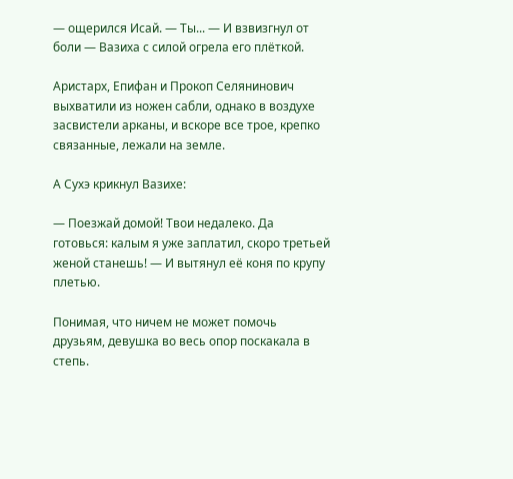— ощерился Исай. — Ты... — И взвизгнул от боли — Вазиха с силой огрела его плёткой.

Аристарх, Епифан и Прокоп Селянинович выхватили из ножен сабли, однако в воздухе засвистели арканы, и вскоре все трое, крепко связанные, лежали на земле.

А Сухэ крикнул Вазихе:

— Поезжай домой! Твои недалеко. Да готовься: калым я уже заплатил, скоро третьей женой станешь! — И вытянул её коня по крупу плетью.

Понимая, что ничем не может помочь друзьям, девушка во весь опор поскакала в степь.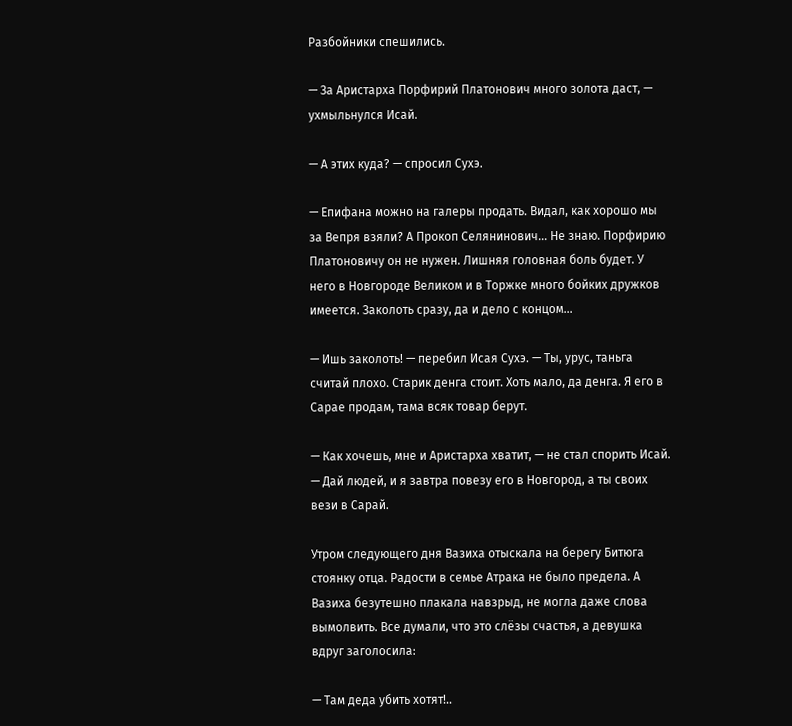Разбойники спешились.

— За Аристарха Порфирий Платонович много золота даст, — ухмыльнулся Исай.

— А этих куда? — спросил Сухэ.

— Епифана можно на галеры продать. Видал, как хорошо мы за Вепря взяли? А Прокоп Селянинович... Не знаю. Порфирию Платоновичу он не нужен. Лишняя головная боль будет. У него в Новгороде Великом и в Торжке много бойких дружков имеется. Заколоть сразу, да и дело с концом...

— Ишь заколоть! — перебил Исая Сухэ. — Ты, урус, таньга считай плохо. Старик денга стоит. Хоть мало, да денга. Я его в Сарае продам, тама всяк товар берут.

— Как хочешь, мне и Аристарха хватит, — не стал спорить Исай. — Дай людей, и я завтра повезу его в Новгород, а ты своих вези в Сарай.

Утром следующего дня Вазиха отыскала на берегу Битюга стоянку отца. Радости в семье Атрака не было предела. А Вазиха безутешно плакала навзрыд, не могла даже слова вымолвить. Все думали, что это слёзы счастья, а девушка вдруг заголосила:

— Там деда убить хотят!..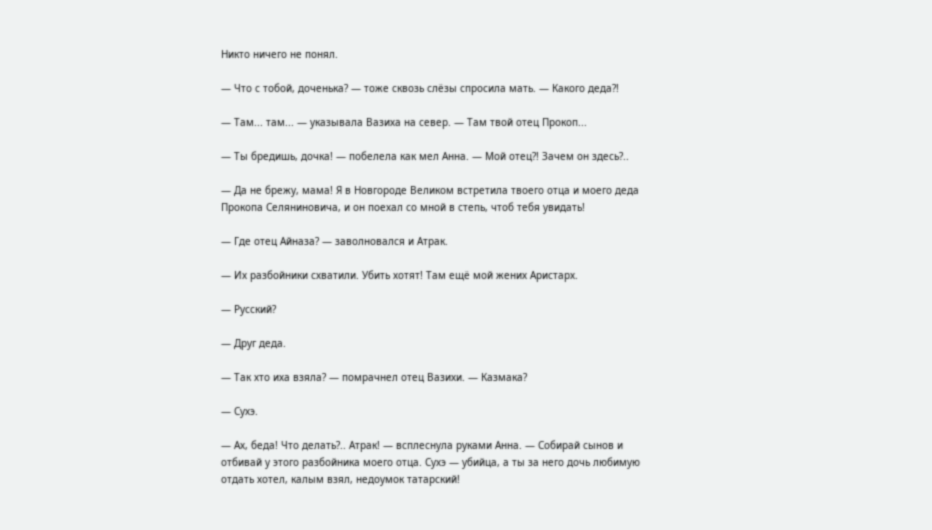Никто ничего не понял.

— Что с тобой, доченька? — тоже сквозь слёзы спросила мать. — Какого деда?!

— Там... там... — указывала Вазиха на север. — Там твой отец Прокоп...

— Ты бредишь, дочка! — побелела как мел Анна. — Мой отец?! Зачем он здесь?..

— Да не брежу, мама! Я в Новгороде Великом встретила твоего отца и моего деда Прокопа Селяниновича, и он поехал со мной в степь, чтоб тебя увидать!

— Где отец Айназа? — заволновался и Атрак.

— Их разбойники схватили. Убить хотят! Там ещё мой жених Аристарх.

— Русский?

— Друг деда.

— Так хто иха взяла? — помрачнел отец Вазихи. — Казмака?

— Сухэ.

— Ах, беда! Что делать?.. Атрак! — всплеснула руками Анна. — Собирай сынов и отбивай у этого разбойника моего отца. Сухэ — убийца, а ты за него дочь любимую отдать хотел, калым взял, недоумок татарский!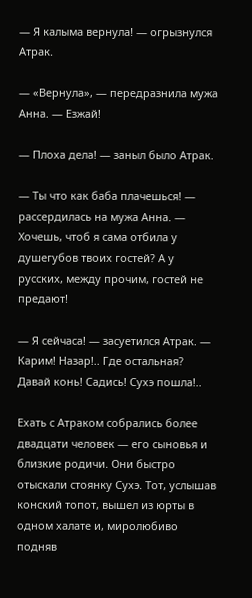— Я калыма вернула! — огрызнулся Атрак.

— «Вернула», — передразнила мужа Анна. — Езжай!

— Плоха дела! — заныл было Атрак.

— Ты что как баба плачешься! — рассердилась на мужа Анна. — Хочешь, чтоб я сама отбила у душегубов твоих гостей? А у русских, между прочим, гостей не предают!

— Я сейчаса! — засуетился Атрак. — Карим! Назар!.. Где остальная? Давай конь! Садись! Сухэ пошла!..

Ехать с Атраком собрались более двадцати человек — его сыновья и близкие родичи. Они быстро отыскали стоянку Сухэ. Тот, услышав конский топот, вышел из юрты в одном халате и, миролюбиво подняв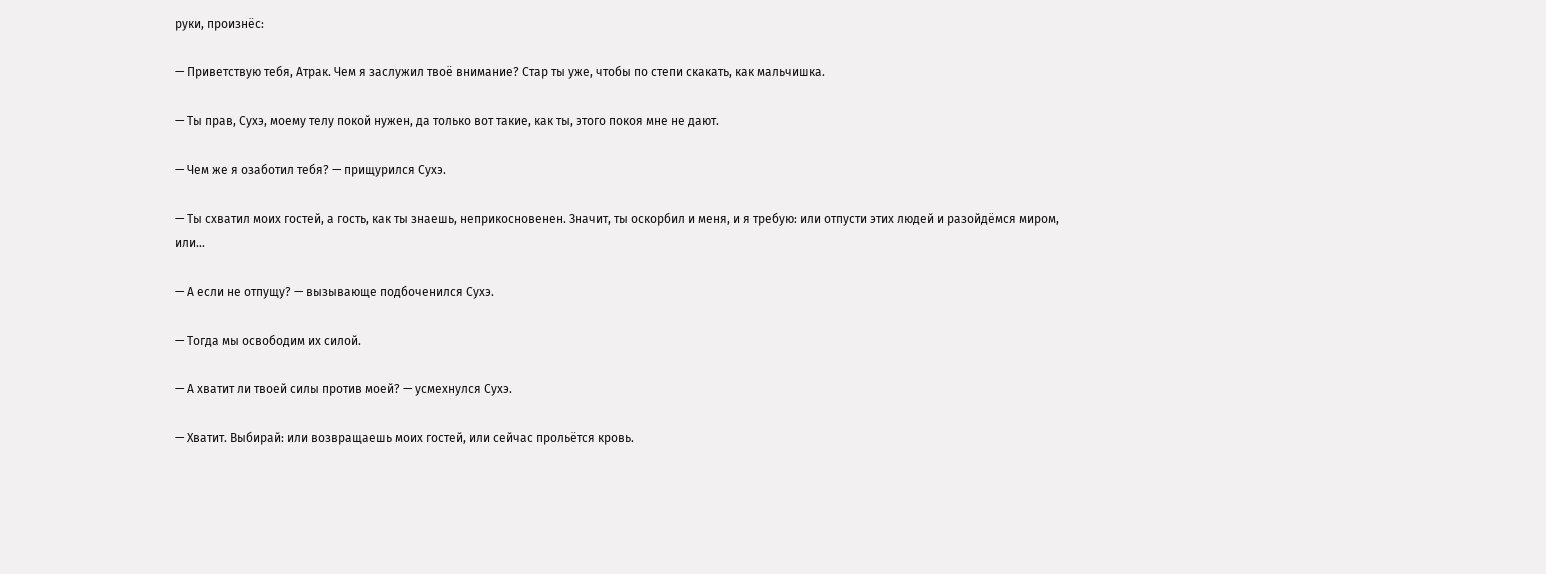руки, произнёс:

— Приветствую тебя, Атрак. Чем я заслужил твоё внимание? Стар ты уже, чтобы по степи скакать, как мальчишка.

— Ты прав, Сухэ, моему телу покой нужен, да только вот такие, как ты, этого покоя мне не дают.

— Чем же я озаботил тебя? — прищурился Сухэ.

— Ты схватил моих гостей, а гость, как ты знаешь, неприкосновенен. Значит, ты оскорбил и меня, и я требую: или отпусти этих людей и разойдёмся миром, или...

— А если не отпущу? — вызывающе подбоченился Сухэ.

— Тогда мы освободим их силой.

— А хватит ли твоей силы против моей? — усмехнулся Сухэ.

— Хватит. Выбирай: или возвращаешь моих гостей, или сейчас прольётся кровь.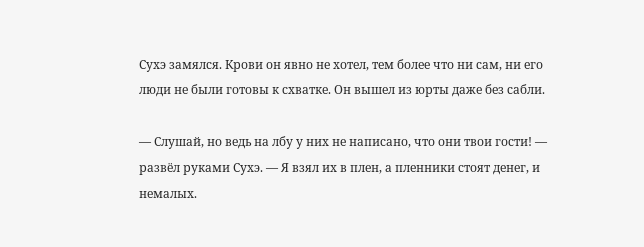Сухэ замялся. Крови он явно не хотел, тем более что ни сам, ни его люди не были готовы к схватке. Он вышел из юрты даже без сабли.

— Слушай, но ведь на лбу у них не написано, что они твои гости! — развёл руками Сухэ. — Я взял их в плен, а пленники стоят денег, и немалых.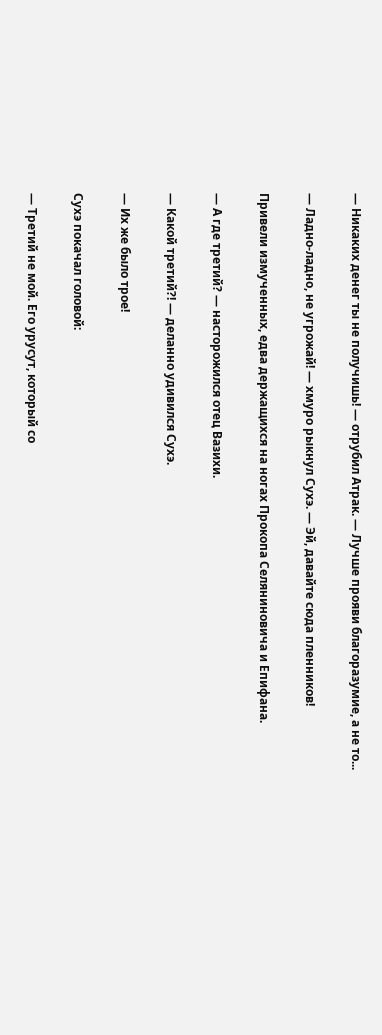— Никаких денег ты не получишь! — отрубил Атрак. — Лучше прояви благоразумие, а не то...

— Ладно-ладно, не угрожай! — хмуро рыкнул Сухэ. — Эй, давайте сюда пленников!

Привели измученных, едва держащихся на ногах Прокопа Селяниновича и Епифана.

— А где третий? — насторожился отец Вазихи.

— Какой третий?! — деланно удивился Сухэ.

— Их же было трое!

Сухэ покачал головой:

— Третий не мой. Его урусут, который со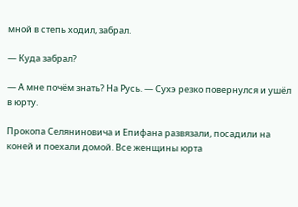мной в степь ходил, забрал.

— Куда забрал?

— А мне почём знать? На Русь. — Сухэ резко повернулся и ушёл в юрту.

Прокопа Селяниновича и Епифана развязали, посадили на коней и поехали домой. Все женщины юрта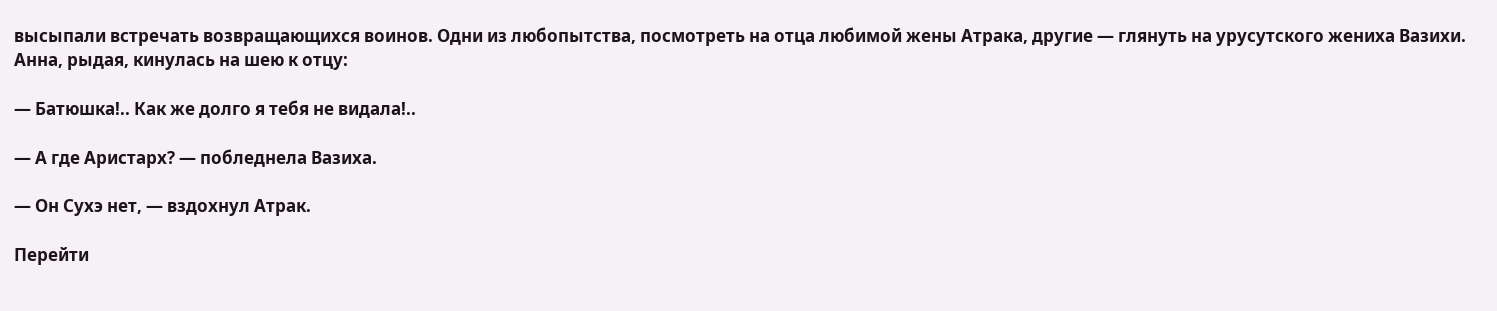высыпали встречать возвращающихся воинов. Одни из любопытства, посмотреть на отца любимой жены Атрака, другие — глянуть на урусутского жениха Вазихи. Анна, рыдая, кинулась на шею к отцу:

— Батюшка!.. Как же долго я тебя не видала!..

— А где Аристарх? — побледнела Вазиха.

— Он Сухэ нет, — вздохнул Атрак.

Перейти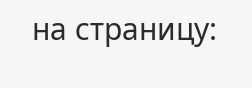на страницу: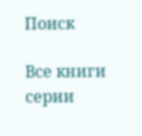Поиск

Все книги серии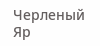Черленый Яр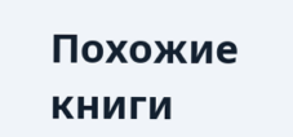Похожие книги